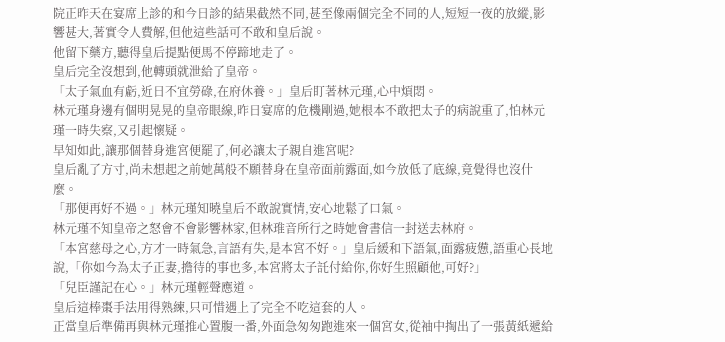院正昨天在宴席上診的和今日診的結果截然不同,甚至像兩個完全不同的人,短短一夜的放縱,影響甚大,著實令人費解,但他這些話可不敢和皇后說。
他留下藥方,聽得皇后提點便馬不停蹄地走了。
皇后完全沒想到,他轉頭就泄給了皇帝。
「太子氣血有虧,近日不宜勞碌,在府休養。」皇后盯著林元瑾,心中煩悶。
林元瑾身邊有個明晃晃的皇帝眼線,昨日宴席的危機剛過,她根本不敢把太子的病說重了,怕林元瑾一時失察,又引起懷疑。
早知如此,讓那個替身進宮便罷了,何必讓太子親自進宮呢?
皇后亂了方寸,尚未想起之前她萬般不願替身在皇帝面前露面,如今放低了底線,竟覺得也沒什麼。
「那便再好不過。」林元瑾知曉皇后不敢說實情,安心地鬆了口氣。
林元瑾不知皇帝之怒會不會影響林家,但林琟音所行之時她會書信一封送去林府。
「本宮慈母之心,方才一時氣急,言語有失,是本宮不好。」皇后緩和下語氣,面露疲憊,語重心長地說,「你如今為太子正妻,擔待的事也多,本宮將太子託付給你,你好生照顧他,可好?」
「兒臣謹記在心。」林元瑾輕聲應道。
皇后這棒棗手法用得熟練,只可惜遇上了完全不吃這套的人。
正當皇后準備再與林元瑾推心置腹一番,外面急匆匆跑進來一個宮女,從袖中掏出了一張黃紙遞給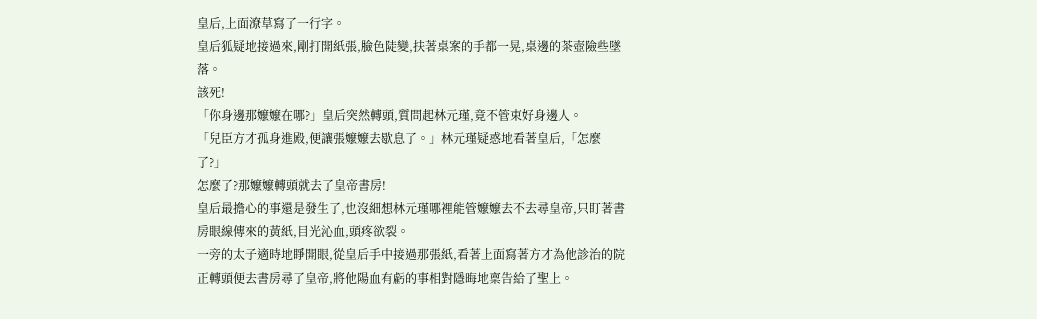皇后,上面潦草寫了一行字。
皇后狐疑地接過來,剛打開紙張,臉色陡變,扶著桌案的手都一晃,桌邊的茶壺險些墜落。
該死!
「你身邊那嬤嬤在哪?」皇后突然轉頭,質問起林元瑾,竟不管束好身邊人。
「兒臣方才孤身進殿,便讓張嬤嬤去歇息了。」林元瑾疑惑地看著皇后,「怎麼了?」
怎麼了?那嬤嬤轉頭就去了皇帝書房!
皇后最擔心的事還是發生了,也沒細想林元瑾哪裡能管嬤嬤去不去尋皇帝,只盯著書房眼線傳來的黃紙,目光沁血,頭疼欲裂。
一旁的太子適時地睜開眼,從皇后手中接過那張紙,看著上面寫著方才為他診治的院正轉頭便去書房尋了皇帝,將他陽血有虧的事相對隱晦地稟告給了聖上。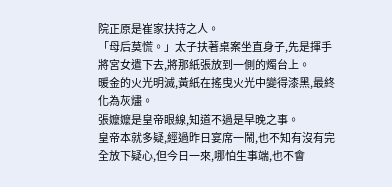院正原是崔家扶持之人。
「母后莫慌。」太子扶著桌案坐直身子,先是揮手將宮女遣下去,將那紙張放到一側的燭台上。
暖金的火光明滅,黃紙在搖曳火光中變得漆黑,最終化為灰燼。
張嬤嬤是皇帝眼線,知道不過是早晚之事。
皇帝本就多疑,經過昨日宴席一鬧,也不知有沒有完全放下疑心,但今日一來,哪怕生事端,也不會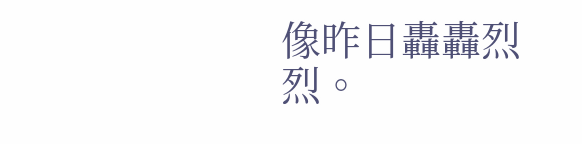像昨日轟轟烈烈。